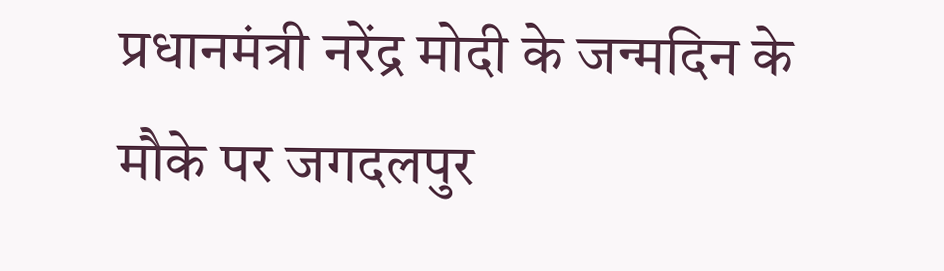प्रधानमंत्री नरेंद्र मोदी के जन्मदिन के मौके पर जगदलपुर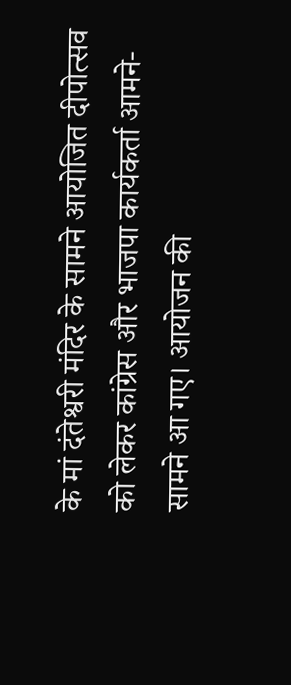के मां दंतेश्वरी मंदिर के सामने आयोजित दीपोत्सव को लेकर कांग्रेस और भाजपा कार्यकर्ता आमने-सामने आ गए। आयोजन की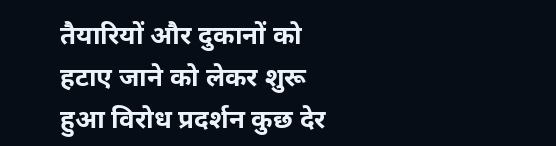तैयारियों और दुकानों को हटाए जाने को लेकर शुरू हुआ विरोध प्रदर्शन कुछ देर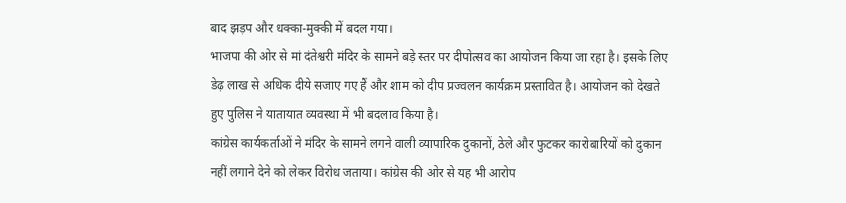बाद झड़प और धक्का-मुक्की में बदल गया।
भाजपा की ओर से मां दंतेश्वरी मंदिर के सामने बड़े स्तर पर दीपोत्सव का आयोजन किया जा रहा है। इसके लिए डेढ़ लाख से अधिक दीये सजाए गए हैं और शाम को दीप प्रज्वलन कार्यक्रम प्रस्तावित है। आयोजन को देखते हुए पुलिस ने यातायात व्यवस्था में भी बदलाव किया है।
कांग्रेस कार्यकर्ताओं ने मंदिर के सामने लगने वाली व्यापारिक दुकानों, ठेले और फुटकर कारोबारियों को दुकान नहीं लगाने देने को लेकर विरोध जताया। कांग्रेस की ओर से यह भी आरोप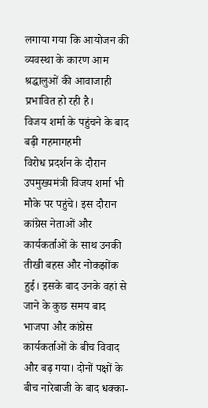लगाया गया कि आयोजन की व्यवस्था के कारण आम श्रद्धालुओं की आवाजाही प्रभावित हो रही है।
विजय शर्मा के पहुंचने के बाद बढ़ी गहमागहमी
विरोध प्रदर्शन के दौरान उपमुख्यमंत्री विजय शर्मा भी मौके पर पहुंचे। इस दौरान कांग्रेस नेताओं और कार्यकर्ताओं के साथ उनकी तीखी बहस और नोकझोंक हुई। इसके बाद उनके वहां से जाने के कुछ समय बाद भाजपा और कांग्रेस कार्यकर्ताओं के बीच विवाद और बढ़ गया। दोनों पक्षों के बीच नारेबाजी के बाद धक्का-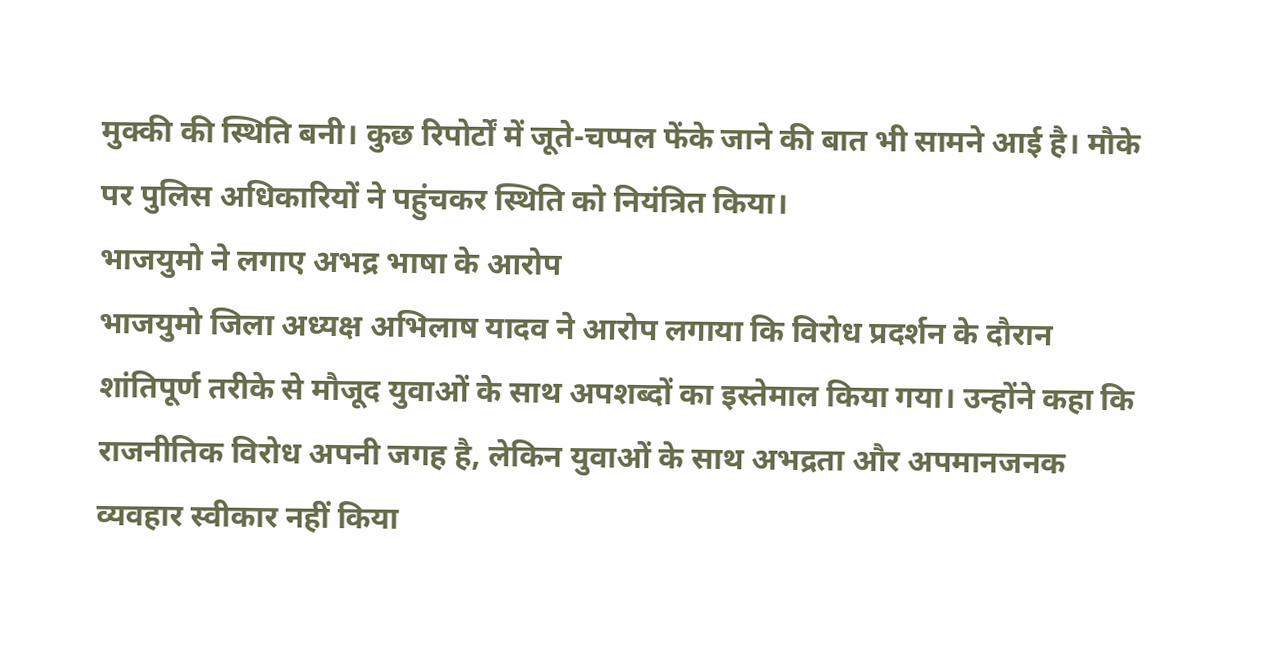मुक्की की स्थिति बनी। कुछ रिपोर्टों में जूते-चप्पल फेंके जाने की बात भी सामने आई है। मौके पर पुलिस अधिकारियों ने पहुंचकर स्थिति को नियंत्रित किया।
भाजयुमो ने लगाए अभद्र भाषा के आरोप
भाजयुमो जिला अध्यक्ष अभिलाष यादव ने आरोप लगाया कि विरोध प्रदर्शन के दौरान शांतिपूर्ण तरीके से मौजूद युवाओं के साथ अपशब्दों का इस्तेमाल किया गया। उन्होंने कहा कि राजनीतिक विरोध अपनी जगह है, लेकिन युवाओं के साथ अभद्रता और अपमानजनक व्यवहार स्वीकार नहीं किया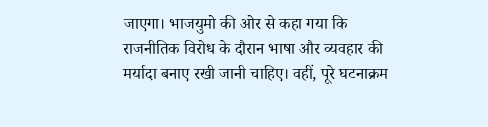जाएगा। भाजयुमो की ओर से कहा गया कि राजनीतिक विरोध के दौरान भाषा और व्यवहार की मर्यादा बनाए रखी जानी चाहिए। वहीं, पूरे घटनाक्रम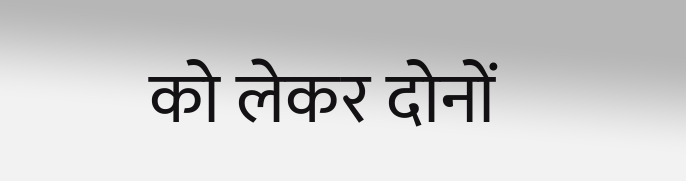को लेकर दोनों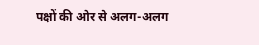पक्षों की ओर से अलग-अलग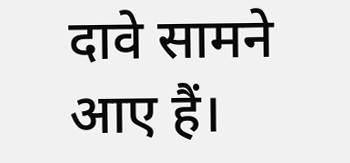दावे सामने आए हैं।